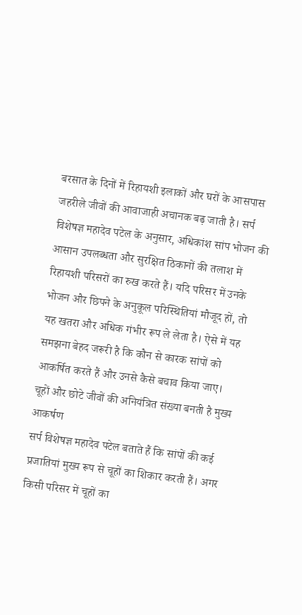बरसात के दिनों में रिहायशी इलाकों और घरों के आसपास जहरीले जीवों की आवाजाही अचानक बढ़ जाती है। सर्प विशेषज्ञ महादेव पटेल के अनुसार, अधिकांश सांप भोजन की आसान उपलब्धता और सुरक्षित ठिकानों की तलाश में रिहायशी परिसरों का रुख करते हैं। यदि परिसर में उनके भोजन और छिपने के अनुकूल परिस्थितियां मौजूद हों, तो यह खतरा और अधिक गंभीर रूप ले लेता है। ऐसे में यह समझना बेहद जरूरी है कि कौन से कारक सांपों को आकर्षित करते हैं और उनसे कैसे बचाव किया जाए।
चूहों और छोटे जीवों की अनियंत्रित संख्या बनती है मुख्य आकर्षण
सर्प विशेषज्ञ महादेव पटेल बताते हैं कि सांपों की कई प्रजातियां मुख्य रूप से चूहों का शिकार करती हैं। अगर किसी परिसर में चूहों का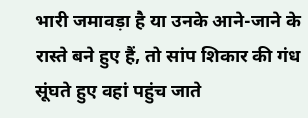भारी जमावड़ा है या उनके आने-जाने के रास्ते बने हुए हैं, तो सांप शिकार की गंध सूंघते हुए वहां पहुंच जाते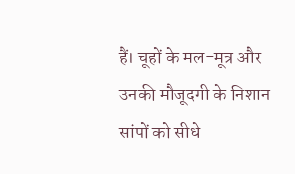हैं। चूहों के मल-मूत्र और उनकी मौजूदगी के निशान सांपों को सीधे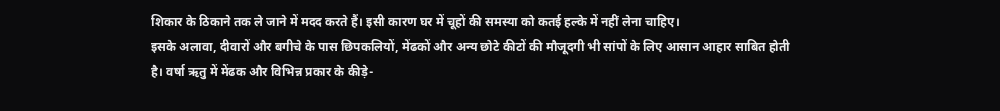शिकार के ठिकाने तक ले जाने में मदद करते हैं। इसी कारण घर में चूहों की समस्या को कतई हल्के में नहीं लेना चाहिए।
इसके अलावा, दीवारों और बगीचे के पास छिपकलियों, मेंढकों और अन्य छोटे कीटों की मौजूदगी भी सांपों के लिए आसान आहार साबित होती है। वर्षा ऋतु में मेंढक और विभिन्न प्रकार के कीड़े-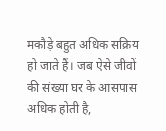मकौड़े बहुत अधिक सक्रिय हो जाते हैं। जब ऐसे जीवों की संख्या घर के आसपास अधिक होती है,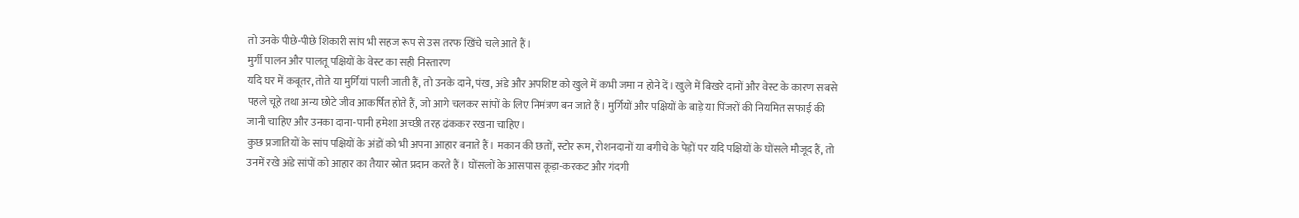तो उनके पीछे-पीछे शिकारी सांप भी सहज रूप से उस तरफ खिंचे चले आते हैं।
मुर्गी पालन और पालतू पक्षियों के वेस्ट का सही निस्तारण
यदि घर में कबूतर, तोते या मुर्गियां पाली जाती हैं, तो उनके दाने, पंख, अंडे और अपशिष्ट को खुले में कभी जमा न होने दें। खुले में बिखरे दानों और वेस्ट के कारण सबसे पहले चूहे तथा अन्य छोटे जीव आकर्षित होते हैं, जो आगे चलकर सांपों के लिए निमंत्रण बन जाते हैं। मुर्गियों और पक्षियों के बाड़े या पिंजरों की नियमित सफाई की जानी चाहिए और उनका दाना-पानी हमेशा अच्छी तरह ढंककर रखना चाहिए।
कुछ प्रजातियों के सांप पक्षियों के अंडों को भी अपना आहार बनाते हैं। मकान की छतों, स्टोर रूम, रोशनदानों या बगीचे के पेड़ों पर यदि पक्षियों के घोंसले मौजूद हैं, तो उनमें रखे अंडे सांपों को आहार का तैयार स्रोत प्रदान करते हैं। घोंसलों के आसपास कूड़ा-करकट और गंदगी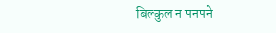बिल्कुल न पनपने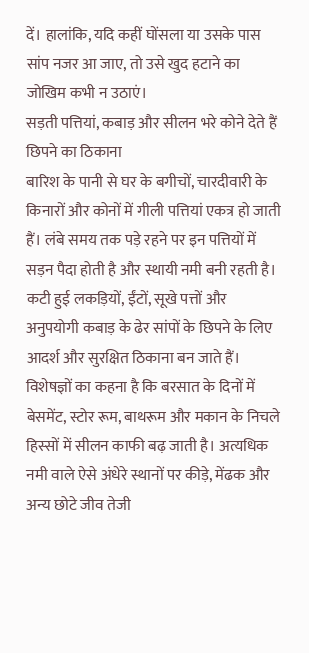दें। हालांकि, यदि कहीं घोंसला या उसके पास सांप नजर आ जाए, तो उसे खुद हटाने का जोखिम कभी न उठाएं।
सड़ती पत्तियां, कबाड़ और सीलन भरे कोने देते हैं छिपने का ठिकाना
बारिश के पानी से घर के बगीचों, चारदीवारी के किनारों और कोनों में गीली पत्तियां एकत्र हो जाती हैं। लंबे समय तक पड़े रहने पर इन पत्तियों में सड़न पैदा होती है और स्थायी नमी बनी रहती है। कटी हुई लकड़ियों, ईंटों, सूखे पत्तों और अनुपयोगी कबाड़ के ढेर सांपों के छिपने के लिए आदर्श और सुरक्षित ठिकाना बन जाते हैं।
विशेषज्ञों का कहना है कि बरसात के दिनों में बेसमेंट, स्टोर रूम, बाथरूम और मकान के निचले हिस्सों में सीलन काफी बढ़ जाती है। अत्यधिक नमी वाले ऐसे अंधेरे स्थानों पर कीड़े, मेंढक और अन्य छोटे जीव तेजी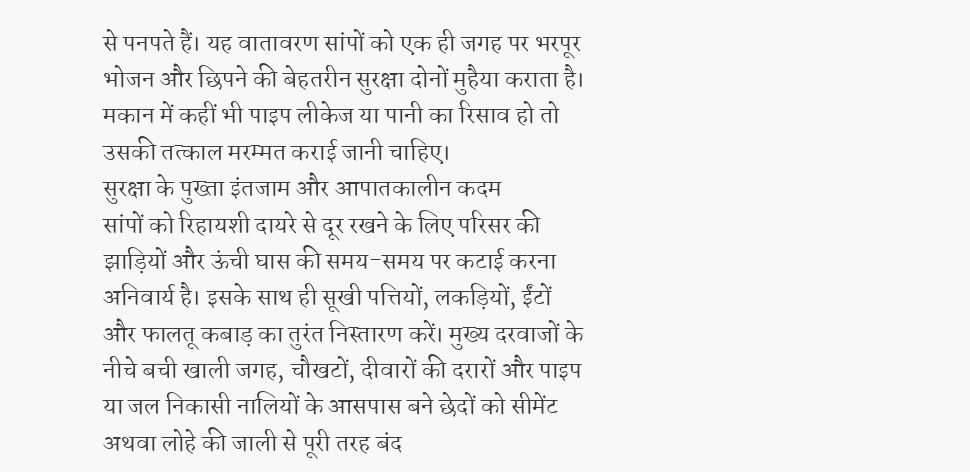से पनपते हैं। यह वातावरण सांपों को एक ही जगह पर भरपूर भोजन और छिपने की बेहतरीन सुरक्षा दोनों मुहैया कराता है। मकान में कहीं भी पाइप लीकेज या पानी का रिसाव हो तो उसकी तत्काल मरम्मत कराई जानी चाहिए।
सुरक्षा के पुख्ता इंतजाम और आपातकालीन कदम
सांपों को रिहायशी दायरे से दूर रखने के लिए परिसर की झाड़ियों और ऊंची घास की समय-समय पर कटाई करना अनिवार्य है। इसके साथ ही सूखी पत्तियों, लकड़ियों, ईंटों और फालतू कबाड़ का तुरंत निस्तारण करें। मुख्य दरवाजों के नीचे बची खाली जगह, चौखटों, दीवारों की दरारों और पाइप या जल निकासी नालियों के आसपास बने छेदों को सीमेंट अथवा लोहे की जाली से पूरी तरह बंद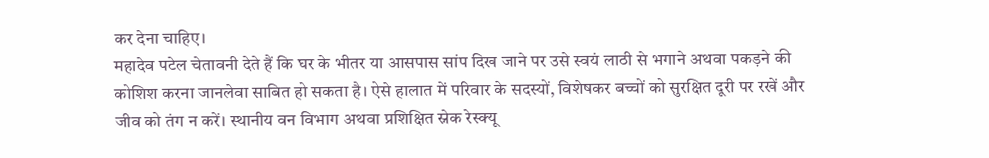कर देना चाहिए।
महादेव पटेल चेतावनी देते हैं कि घर के भीतर या आसपास सांप दिख जाने पर उसे स्वयं लाठी से भगाने अथवा पकड़ने की कोशिश करना जानलेवा साबित हो सकता है। ऐसे हालात में परिवार के सदस्यों, विशेषकर बच्चों को सुरक्षित दूरी पर रखें और जीव को तंग न करें। स्थानीय वन विभाग अथवा प्रशिक्षित स्नेक रेस्क्यू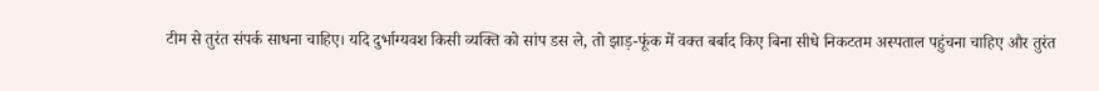टीम से तुरंत संपर्क साधना चाहिए। यदि दुर्भाग्यवश किसी व्यक्ति को सांप डस ले, तो झाड़-फूंक में वक्त बर्बाद किए बिना सीधे निकटतम अस्पताल पहुंचना चाहिए और तुरंत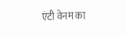एंटी वेनम का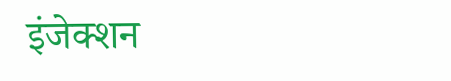इंजेक्शन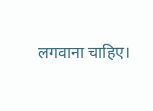लगवाना चाहिए।